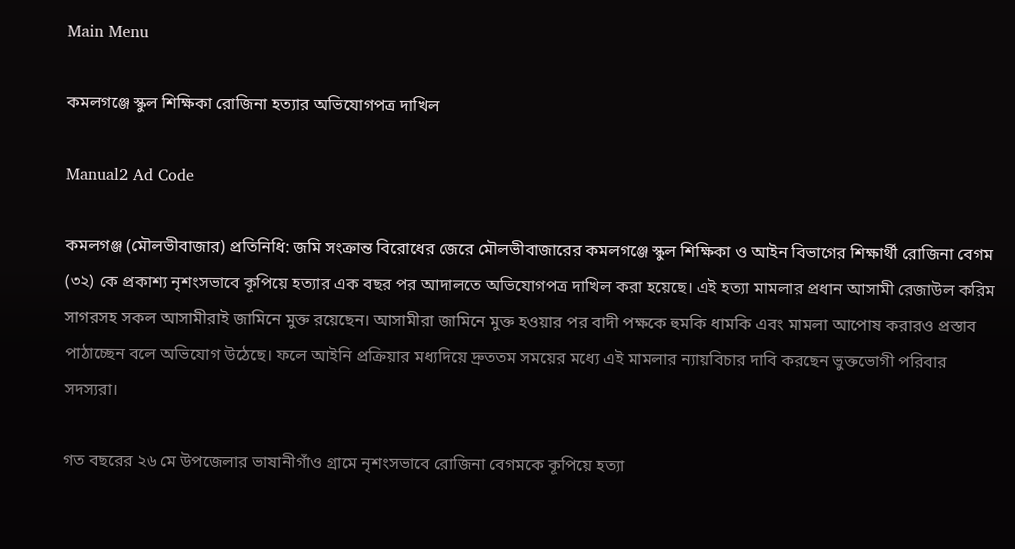Main Menu

কমলগঞ্জে স্কুল শিক্ষিকা রোজিনা হত্যার অভিযোগপত্র দাখিল

Manual2 Ad Code

কমলগঞ্জ (মৌলভীবাজার) প্রতিনিধি: জমি সংক্রান্ত বিরোধের জেরে মৌলভীবাজারের কমলগঞ্জে স্কুল শিক্ষিকা ও আইন বিভাগের শিক্ষার্থী রোজিনা বেগম (৩২) কে প্রকাশ্য নৃশংসভাবে কূপিয়ে হত্যার এক বছর পর আদালতে অভিযোগপত্র দাখিল করা হয়েছে। এই হত্যা মামলার প্রধান আসামী রেজাউল করিম সাগরসহ সকল আসামীরাই জামিনে মুক্ত রয়েছেন। আসামীরা জামিনে মুক্ত হওয়ার পর বাদী পক্ষকে হুমকি ধামকি এবং মামলা আপোষ করারও প্রস্তাব পাঠাচ্ছেন বলে অভিযোগ উঠেছে। ফলে আইনি প্রক্রিয়ার মধ্যদিয়ে দ্রুততম সময়ের মধ্যে এই মামলার ন্যায়বিচার দাবি করছেন ভুক্তভোগী পরিবার সদস্যরা।

গত বছরের ২৬ মে উপজেলার ভাষানীগাঁও গ্রামে নৃশংসভাবে রোজিনা বেগমকে কূপিয়ে হত্যা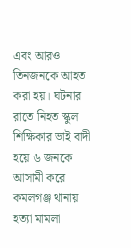এবং আরও তিনজনকে আহত করা হয়। ঘটনার রাতে নিহত স্কুল শিক্ষিকার ভাই বাদী হয়ে ৬ জনকে আসামী করে কমলগঞ্জ থানায় হত্যা মামলা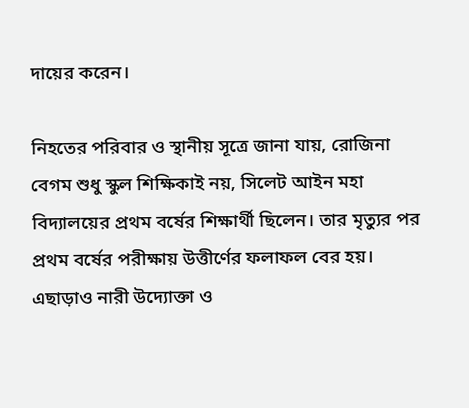দায়ের করেন।

নিহতের পরিবার ও স্থানীয় সূত্রে জানা যায়, রোজিনা বেগম শুধু স্কুল শিক্ষিকাই নয়, সিলেট আইন মহা বিদ্যালয়ের প্রথম বর্ষের শিক্ষার্থী ছিলেন। তার মৃত্যুর পর প্রথম বর্ষের পরীক্ষায় উত্তীর্ণের ফলাফল বের হয়। এছাড়াও নারী উদ্যোক্তা ও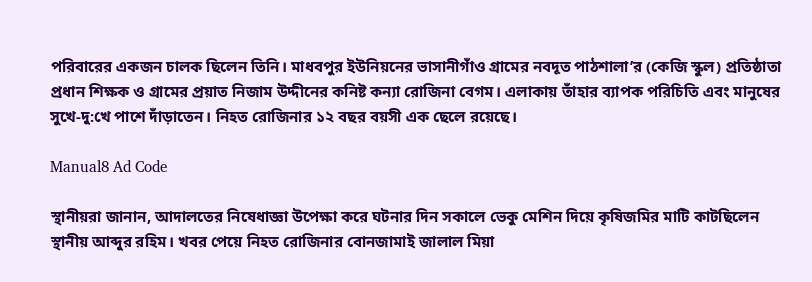পরিবারের একজন চালক ছিলেন তিনি। মাধবপুর ইউনিয়নের ভাসানীগাঁও গ্রামের নবদূত পাঠশালা’র (কেজি স্কুল) প্রতিষ্ঠাতা প্রধান শিক্ষক ও গ্রামের প্রয়াত নিজাম উদ্দীনের কনিষ্ট কন্যা রোজিনা বেগম। এলাকায় তাঁহার ব্যাপক পরিচিতি এবং মানুষের সুখে-দু:খে পাশে দাঁড়াতেন। নিহত রোজিনার ১২ বছর বয়সী এক ছেলে রয়েছে।

Manual8 Ad Code

স্থানীয়রা জানান, আদালতের নিষেধাজ্ঞা উপেক্ষা করে ঘটনার দিন সকালে ভেকু মেশিন দিয়ে কৃষিজমির মাটি কাটছিলেন স্থানীয় আব্দুর রহিম। খবর পেয়ে নিহত রোজিনার বোনজামাই জালাল মিয়া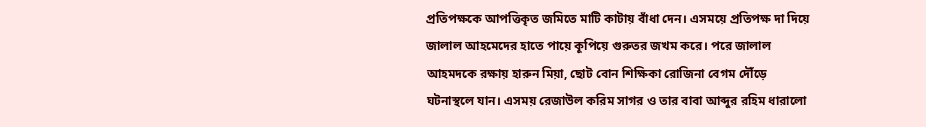প্রতিপক্ষকে আপত্তিকৃত জমিতে মাটি কাটায় বাঁধা দেন। এসময়ে প্রতিপক্ষ দা দিয়ে জালাল আহমেদের হাতে পায়ে কূপিয়ে গুরুতর জখম করে। পরে জালাল আহমদকে রক্ষায় হারুন মিয়া, ছোট বোন শিক্ষিকা রোজিনা বেগম দৌঁড়ে ঘটনাস্থলে যান। এসময় রেজাউল করিম সাগর ও তার বাবা আব্দুর রহিম ধারালো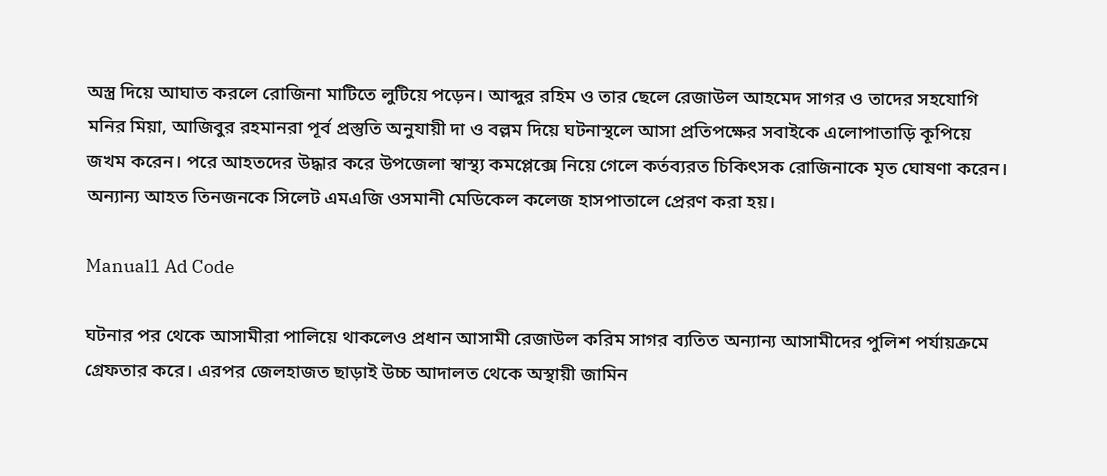অস্ত্র দিয়ে আঘাত করলে রোজিনা মাটিতে লুটিয়ে পড়েন। আব্দুর রহিম ও তার ছেলে রেজাউল আহমেদ সাগর ও তাদের সহযোগি মনির মিয়া, আজিবুর রহমানরা পূর্ব প্রস্তুতি অনুযায়ী দা ও বল্লম দিয়ে ঘটনাস্থলে আসা প্রতিপক্ষের সবাইকে এলোপাতাড়ি কূপিয়ে জখম করেন। পরে আহতদের উদ্ধার করে উপজেলা স্বাস্থ্য কমপ্লেক্সে নিয়ে গেলে কর্তব্যরত চিকিৎসক রোজিনাকে মৃত ঘোষণা করেন। অন্যান্য আহত তিনজনকে সিলেট এমএজি ওসমানী মেডিকেল কলেজ হাসপাতালে প্রেরণ করা হয়।

Manual1 Ad Code

ঘটনার পর থেকে আসামীরা পালিয়ে থাকলেও প্রধান আসামী রেজাউল করিম সাগর ব্যতিত অন্যান্য আসামীদের পুলিশ পর্যায়ক্রমে গ্রেফতার করে। এরপর জেলহাজত ছাড়াই উচ্চ আদালত থেকে অস্থায়ী জামিন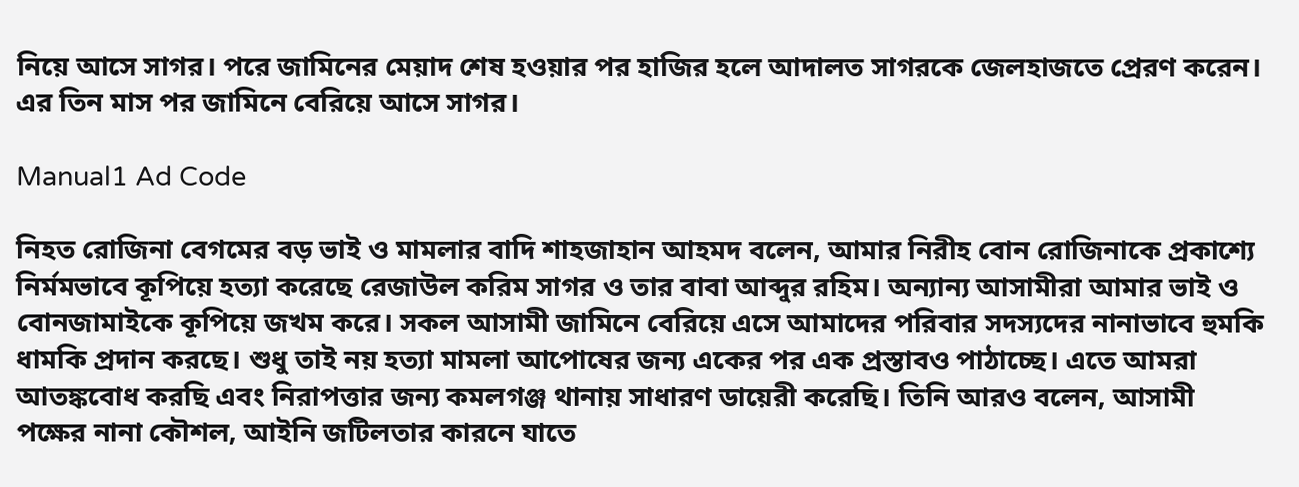নিয়ে আসে সাগর। পরে জামিনের মেয়াদ শেষ হওয়ার পর হাজির হলে আদালত সাগরকে জেলহাজতে প্রেরণ করেন। এর তিন মাস পর জামিনে বেরিয়ে আসে সাগর।

Manual1 Ad Code

নিহত রোজিনা বেগমের বড় ভাই ও মামলার বাদি শাহজাহান আহমদ বলেন, আমার নিরীহ বোন রোজিনাকে প্রকাশ্যে নির্মমভাবে কূপিয়ে হত্যা করেছে রেজাউল করিম সাগর ও তার বাবা আব্দুর রহিম। অন্যান্য আসামীরা আমার ভাই ও বোনজামাইকে কূপিয়ে জখম করে। সকল আসামী জামিনে বেরিয়ে এসে আমাদের পরিবার সদস্যদের নানাভাবে হুমকি ধামকি প্রদান করছে। শুধু তাই নয় হত্যা মামলা আপোষের জন্য একের পর এক প্রস্তাবও পাঠাচ্ছে। এতে আমরা আতঙ্কবোধ করছি এবং নিরাপত্তার জন্য কমলগঞ্জ থানায় সাধারণ ডায়েরী করেছি। তিনি আরও বলেন, আসামী পক্ষের নানা কৌশল, আইনি জটিলতার কারনে যাতে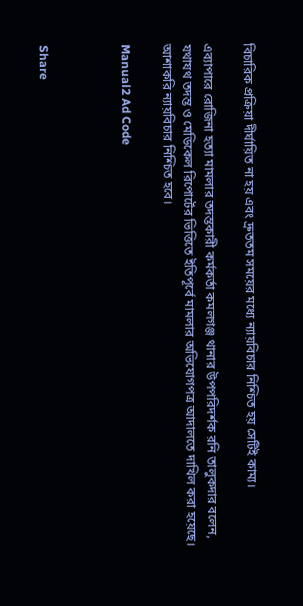বিচারিক প্রক্রিয়া দীর্ঘায়িত না হয় এবং দ্রুততম সময়ের মধ্যে ন্যায়বিচার নিশ্চিত হয় সেটিই কাম্য।

এব্যাপারে রোজিনা হত্যা মামলার তদন্তকারী কর্মকর্তা কমলগঞ্জ থানার উপপরিদর্শক রনি তালুকদার বলেন, যথাযথ তদন্ত ও মেডিকেল রিপোর্টের ভিত্তিতে ইতিপূর্বে মামলার অভিযোগপত্র আদালতে দাখিল করা হয়েছে। আশাকরি ন্যায়বিচার নিশ্চিত হবে।

Manual2 Ad Code



Share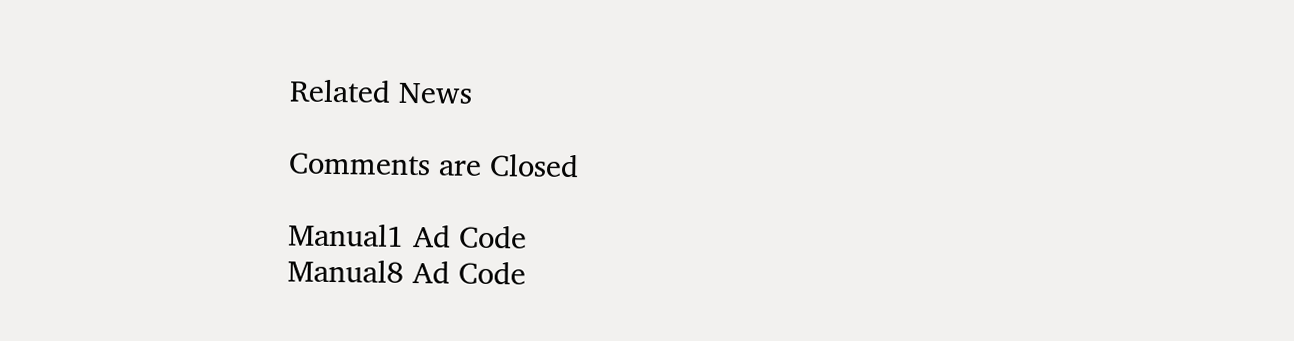Related News

Comments are Closed

Manual1 Ad Code
Manual8 Ad Code